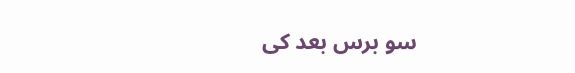سو برس بعد کی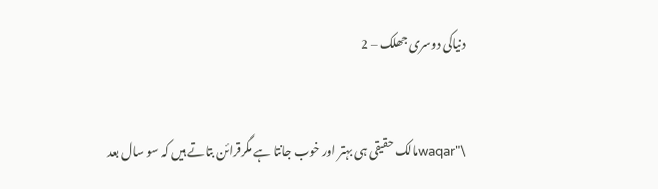دنیاکی دوسری جھلک – 2


\"waqarمالک حقیقی ہی بہتر اور خوب جانتا ہے مگرقرائن بتاتے ہیں کہ سو سال بعد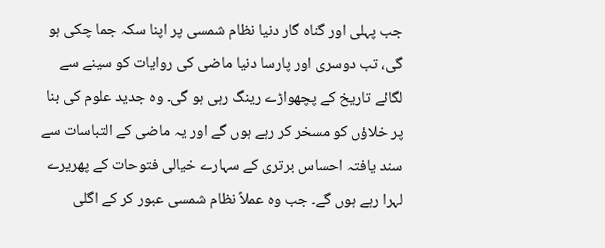جب پہلی اور گناہ گار دنیا نظام شمسی پر اپنا سکہ جما چکی ہو گی، تب دوسری اور پارسا دنیا ماضی کی روایات کو سینے سے لگائے تاریخ کے پچھواڑے رینگ رہی ہو گی۔ وہ جدید علوم کی بنا پر خلاؤں کو مسخر کر رہے ہوں گے اور یہ ماضی کے التباسات سے سند یافتہ احساس برتری کے سہارے خیالی فتوحات کے پھریرے لہرا رہے ہوں گے۔ جب وہ عملاً نظام شمسی عبور کر کے اگلی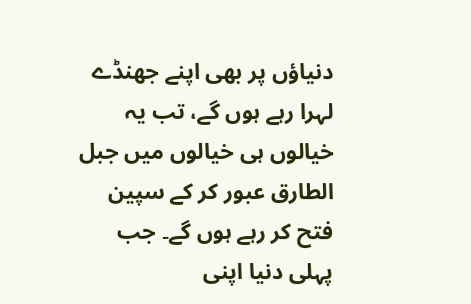دنیاؤں پر بھی اپنے جھنڈے لہرا رہے ہوں گے، تب یہ خیالوں ہی خیالوں میں جبل الطارق عبور کر کے سپین فتح کر رہے ہوں گے۔ جب پہلی دنیا اپنی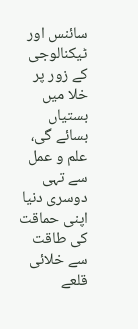سائنس اور ٹیکنالوجی کے زور پر خلا میں بستیاں بسائے گی، علم و عمل سے تہی دوسری دنیا اپنی حماقت کی طاقت سے خلائی قلعے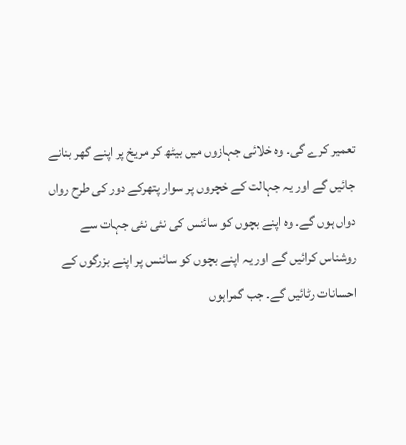تعمیر کرے گی۔ وہ خلائی جہازوں میں بیٹھ کر مریخ پر اپنے گھر بنانے جائیں گے اور یہ جہالت کے خچروں پر سوار پتھرکے دور کی طرح رواں دواں ہوں گے۔ وہ اپنے بچوں کو سائنس کی نئی نئی جہات سے روشناس کرائیں گے اور یہ اپنے بچوں کو سائنس پر اپنے بزرگوں کے احسانات رٹائیں گے۔ جب گمراہوں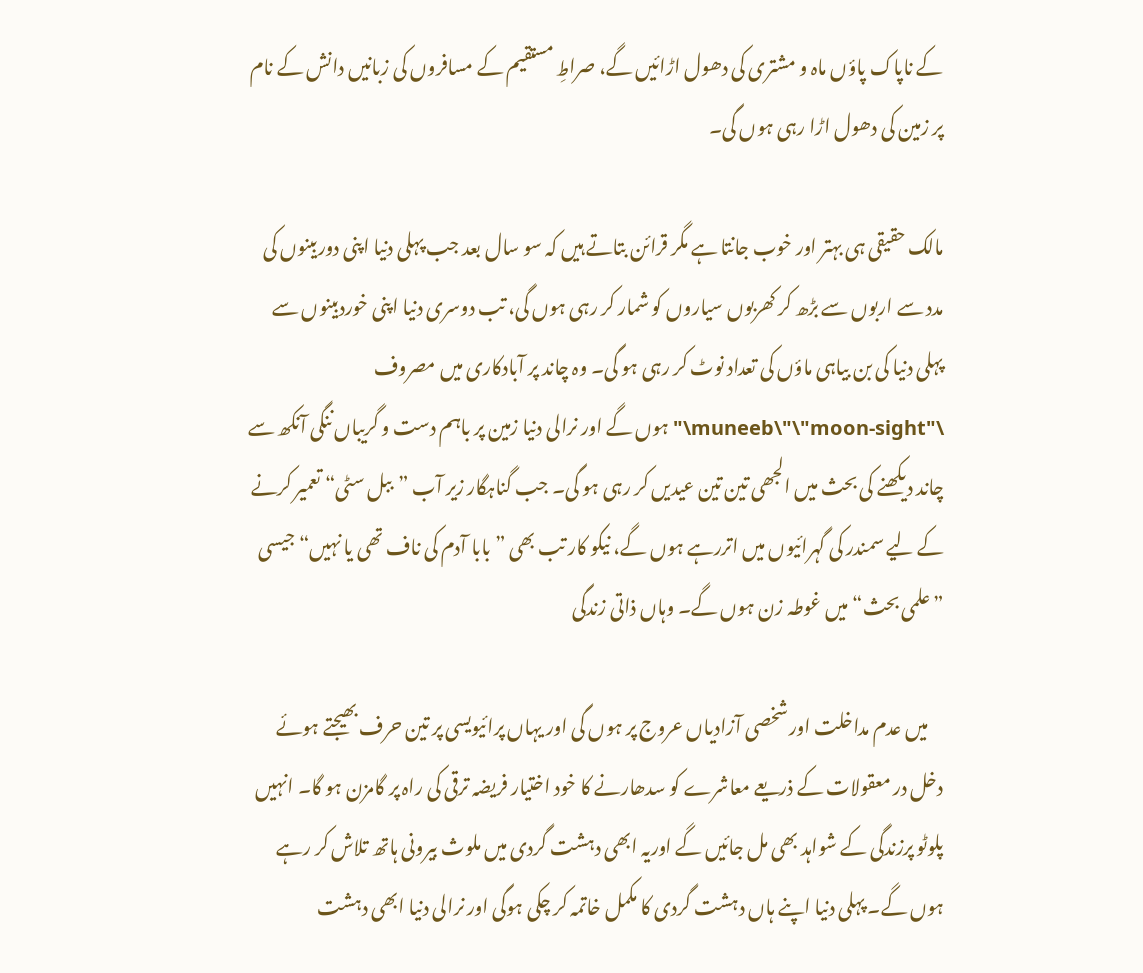کے ناپاک پاؤں ماہ و مشتری کی دھول اڑائیں گے، صراطِ مستقیم کے مسافروں کی زبانیں دانش کے نام پر زمین کی دھول اڑا رہی ہوں گی۔

مالک حقیقی ہی بہتر اور خوب جانتا ہے مگر قرائن بتاتے ہیں کہ سو سال بعد جب پہلی دنیا اپنی دوربینوں کی مدد سے اربوں سے بڑھ کر کھربوں سیاروں کو شمار کر رہی ہوں گی، تب دوسری دنیا اپنی خوردبینوں سے پہلی دنیا کی بن بیاہی ماؤں کی تعداد نوٹ کر رہی ہو گی۔ وہ چاند پر آبادکاری میں مصروف \"muneeb\"\"moon-sight\"ہوں گے اور نرالی دنیا زمین پر باہم دست و گریباں ننگی آنکھ سے چاند دیکھنے کی بحث میں الجھی تین تین عیدیں کر رہی ہو گی۔ جب گناہگار زیر آب ”ببل سٹی“ تعمیر کرنے کے لیے سمندر کی گہرائیوں میں اتررہے ہوں گے، نیکو کار تب بھی ”بابا آدم کی ناف تھی یا نہیں“ جیسی ”علمی بحث“ میں غوطہ زن ہوں گے۔ وہاں ذاتی زندگی

    میں عدم مداخلت اور شخصی آزادیاں عروج پر ہوں گی اور یہاں پرائیویسی پر تین حرف بھیجتے ہوئے دخل در معقولات کے ذریعے معاشرے کو سدھارنے کا خود اختیار فریضہ ترقی کی راہ پر گامزن ہو گا۔ انہیں پلوٹو پرزندگی کے شواہد بھی مل جائیں گے اوریہ ابھی دہشت گردی میں ملوث بیرونی ہاتھ تلاش کر رہے ہوں گے۔ پہلی دنیا اپنے ہاں دہشت گردی کا مکمل خاتمہ کر چکی ہوگی اور نرالی دنیا ابھی دہشت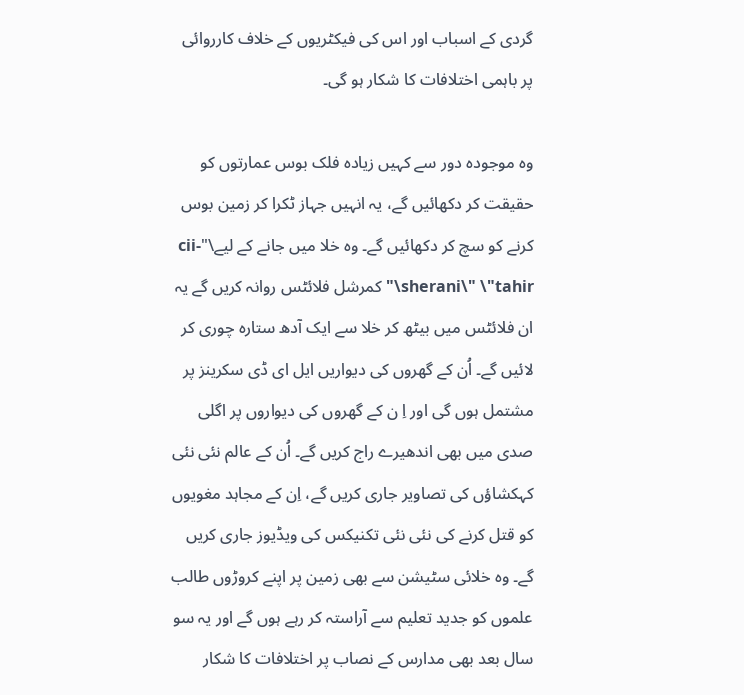گردی کے اسباب اور اس کی فیکٹریوں کے خلاف کارروائی پر باہمی اختلافات کا شکار ہو گی۔

وہ موجودہ دور سے کہیں زیادہ فلک بوس عمارتوں کو حقیقت کر دکھائیں گے، یہ انہیں جہاز ٹکرا کر زمین بوس کرنے کو سچ کر دکھائیں گے۔ وہ خلا میں جانے کے لیے\"cii-sherani\" \"tahir\"کمرشل فلائٹس روانہ کریں گے یہ ان فلائٹس میں بیٹھ کر خلا سے ایک آدھ ستارہ چوری کر لائیں گے۔ اُن کے گھروں کی دیواریں ایل ای ڈی سکرینز پر مشتمل ہوں گی اور اِ ن کے گھروں کی دیواروں پر اگلی صدی میں بھی اندھیرے راج کریں گے۔ اُن کے عالم نئی نئی کہکشاؤں کی تصاویر جاری کریں گے، اِن کے مجاہد مغویوں کو قتل کرنے کی نئی نئی تکنیکس کی ویڈیوز جاری کریں گے۔ وہ خلائی سٹیشن سے بھی زمین پر اپنے کروڑوں طالب علموں کو جدید تعلیم سے آراستہ کر رہے ہوں گے اور یہ سو سال بعد بھی مدارس کے نصاب پر اختلافات کا شکار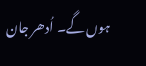ہوں گے۔ اُدھر جان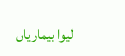لیوا بیماریاں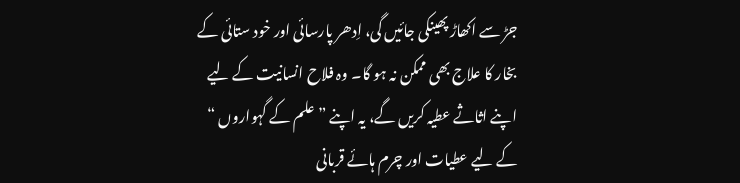جڑ سے اکھاڑ پھینکی جائیں گی، اِدھر پارسائی اور خود ستائی کے بخار کا علاج بھی ممکن نہ ہو گا۔ وہ فلاح انسانیت کے لیے اپنے اثاثے عطیہ کریں گے، یہ اپنے ”علم کے گہواروں “ کے لیے عطیات اور چرم ہائے قربانی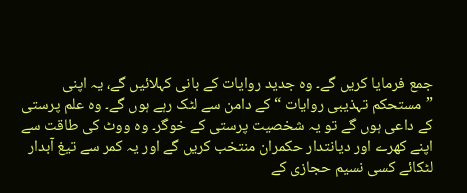جمع فرمایا کریں گے۔ وہ جدید روایات کے بانی کہلائیں گے، یہ اپنی ”مستحکم تہذیبی روایات “ کے دامن سے لٹک رہے ہوں گے۔ وہ علم پرستی کے داعی ہوں گے تو یہ شخصیت پرستی کے خوگر۔ وہ ووٹ کی طاقت سے اپنے کھرے اور دیانتدار حکمران منتخب کریں گے اور یہ کمر سے تیغ آبدار لٹکائے کسی نسیم حجازی کے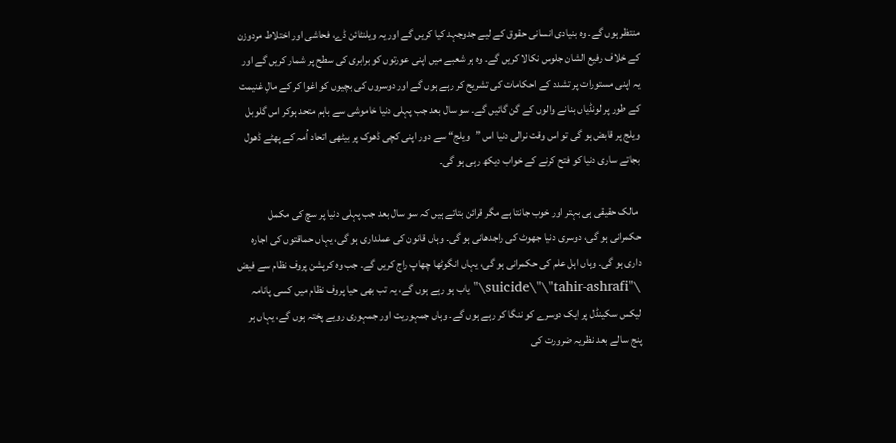منتظر ہوں گے۔ وہ بنیادی انسانی حقوق کے لیے جدوجہد کیا کریں گے اور یہ ویلنٹائن ڈے، فحاشی اور اختلاط مردوزن کے خلاف رفیع الشان جلوس نکالا کریں گے۔ وہ ہر شعبے میں اپنی عورتوں کو برابری کی سطح پر شمار کریں گے اور یہ اپنی مستورات پر تشدد کے احکامات کی تشریح کر رہے ہوں گے اور دوسروں کی بچیوں کو اغوا کر کے مالِ غنیمت کے طور پر لونڈیاں بنانے والوں کے گن گائیں گے۔ سو سال بعد جب پہلی دنیا خاموشی سے باہم متحد ہوکر اس گلوبل ویلج پر قابض ہو گی تو اس وقت نرالی دنیا اس ”ویلج“ سے دور اپنی کچی ڈھوک پر بیٹھی اتحاد اُمہ کے پھٹے ڈھول بجاتے ساری دنیا کو فتح کرنے کے خواب دیکھ رہی ہو گی۔

 مالک حقیقی ہی بہتر اور خوب جانتا ہے مگر قرائن بتاتے ہیں کہ سو سال بعد جب پہلی دنیا پر سچ کی مکمل حکمرانی ہو گی، دوسری دنیا جھوٹ کی راجدھانی ہو گی۔ وہاں قانون کی عملداری ہو گی، یہاں حماقتوں کی اجارہ داری ہو گی۔ وہاں اہل علم کی حکمرانی ہو گی، یہاں انگوٹھا چھاپ راج کریں گے۔ جب وہ کرپشن پروف نظام سے فیض \"suicide\"\"tahir-ashrafi\"یاب ہو رہے ہوں گے، یہ تب بھی حیا پروف نظام میں کسی پانامہ لیکس سکینڈل پر ایک دوسرے کو ننگا کر رہے ہوں گے۔ وہاں جمہوریت اور جمہوری رویے پختہ ہوں گے، یہاں ہر پنج سالے بعد نظریہ ضرورت کی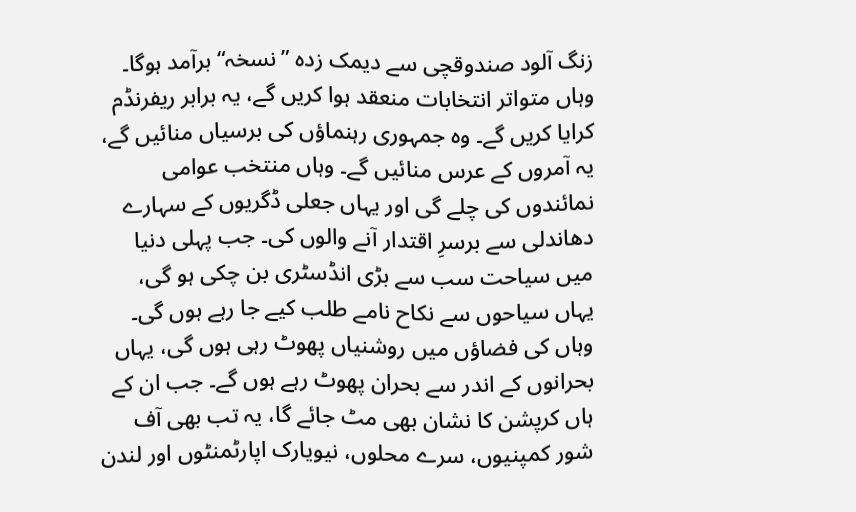زنگ آلود صندوقچی سے دیمک زدہ ”نسخہ“ برآمد ہوگا۔ وہاں متواتر انتخابات منعقد ہوا کریں گے، یہ برابر ریفرنڈم کرایا کریں گے۔ وہ جمہوری رہنماؤں کی برسیاں منائیں گے، یہ آمروں کے عرس منائیں گے۔ وہاں منتخب عوامی نمائندوں کی چلے گی اور یہاں جعلی ڈگریوں کے سہارے دھاندلی سے برسرِ اقتدار آنے والوں کی۔ جب پہلی دنیا میں سیاحت سب سے بڑی انڈسٹری بن چکی ہو گی، یہاں سیاحوں سے نکاح نامے طلب کیے جا رہے ہوں گی۔ وہاں کی فضاؤں میں روشنیاں پھوٹ رہی ہوں گی، یہاں بحرانوں کے اندر سے بحران پھوٹ رہے ہوں گے۔ جب ان کے ہاں کرپشن کا نشان بھی مٹ جائے گا، یہ تب بھی آف شور کمپنیوں، سرے محلوں، نیویارک اپارٹمنٹوں اور لندن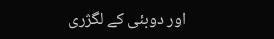اور دوبئی کے لگژری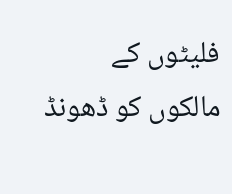فلیٹوں کے مالکوں کو ڈھونڈ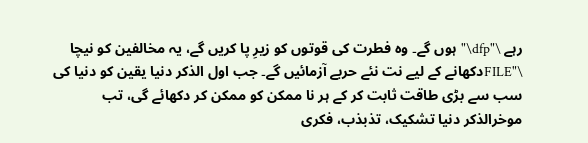رہے \"dfp\"ہوں گے۔ وہ فطرت کی قوتوں کو زیرِ پا کریں گے، یہ مخالفین کو نیچا \"FILEدکھانے کے لیے نت نئے حربے آزمائیں گے۔ جب اول الذکر دنیا یقین کو دنیا کی سب سے بڑی طاقت ثابت کر کے ہر نا ممکن کو ممکن کر دکھائے گی، تب موخرالذکر دنیا تشکیک، تذبذب، فکری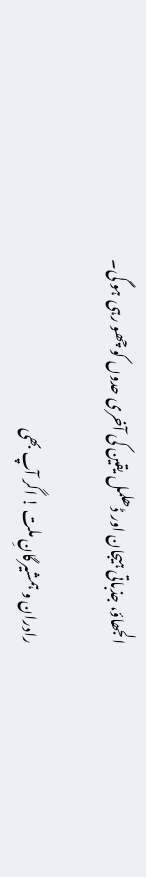الجھاؤ، جذباتی ہیجان اور ڈھلمل یقین کی آخری حدوں کو چھو رہی ہو گی۔

رادران و ہمشیرگانِ ملت ! اگر آپ بھی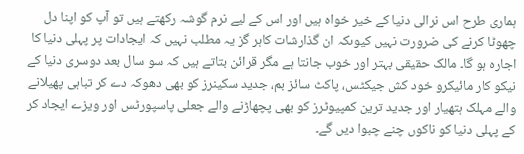ہماری طرح اس نرالی دنیا کے خیر خواہ ہیں اور اس کے لیے نرم گوشہ رکھتے ہیں تو آپ کو اپنا دل چھوٹا کرنے کی ضرورت نہیں کیوںکہ ان گذارشات کاہر گز یہ مطلب نہیں کہ ایجادات پر پہلی دنیا کا اجارہ ہو گا۔ مالک حقیقی بہتر اور خوب جانتا ہے مگر قرائن بتاتے ہیں کہ سو سال بعد دوسری دنیا کے نیکو کار مائیکرو خود کش جیکٹس، پاکٹ سائز بم، جدید سکینرز کو بھی دھوکہ دے کر تباہی پھیلانے والے مہلک ہتھیار اور جدید ترین کمپیوٹرز کو بھی پچھاڑنے والے جعلی پاسپورٹس اور ویزے ایجاد کر کے پہلی دنیا کو ناکوں چنے چبوا دیں گے۔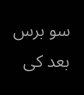سو برس بعد کی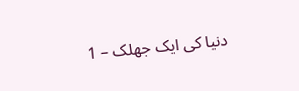دنیا کی ایک جھلک – 1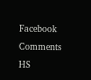Facebook Comments HS